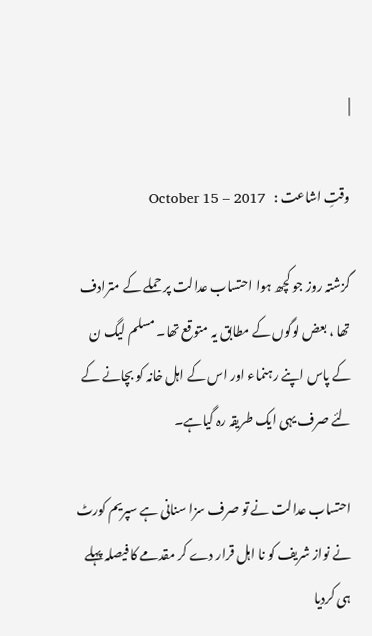|

وقتِ اشاعت :   October 15 – 2017

گزشتہ روز جو کچھ ہوا احتساب عدالت پر حملے کے مترادف تھا ، بعض لوگوں کے مطابق یہ متوقع تھا۔ مسلم لیگ ن کے پاس اپنے رہنماء اور اس کے اہل خانہ کو بچانے کے لئے صرف یہی ایک طریقہ رہ گیاہے۔

احتساب عدالت نے تو صرف سزا سنانی ہے سپریم کورٹ نے نواز شریف کو نا اہل قرار دے کر مقدمے کا فیصلہ پہلے ہی کردیا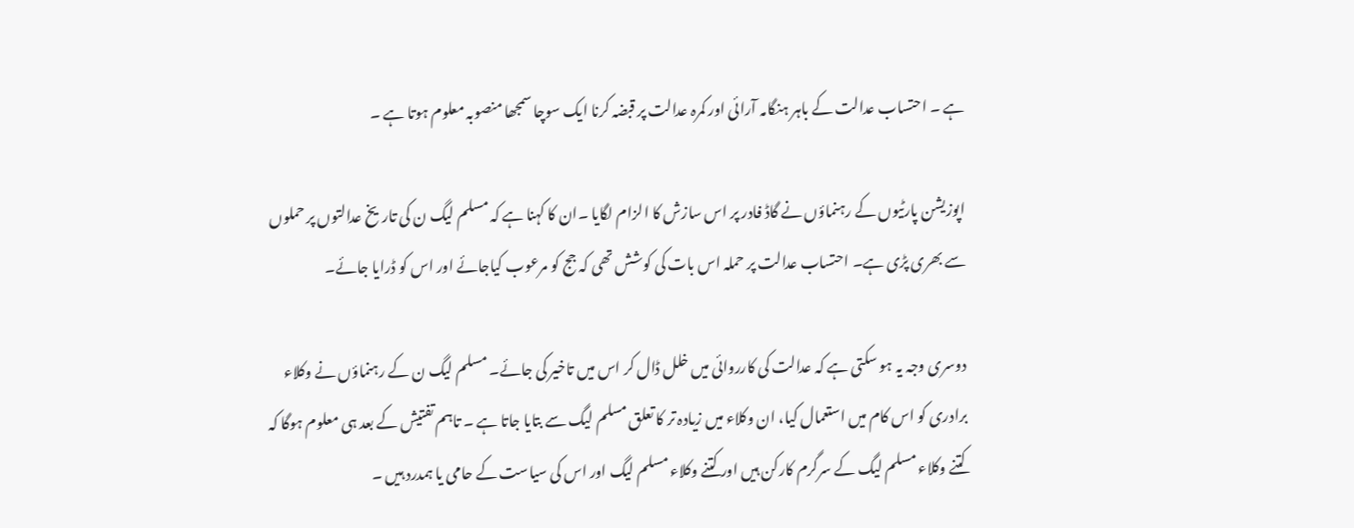ہے ۔ احتساب عدالت کے باہر ہنگامہ آرائی اور کمرہ عدالت پر قبضہ کرنا ایک سوچا سمجھا منصوبہ معلوم ہوتا ہے ۔

اپوزیشن پارٹیوں کے رہنماؤں نے گاڈ فادر پر اس سازش کا الزام لگایا ۔ان کا کہنا ہے کہ مسلم لیگ ن کی تاریخ عدالتوں پر حملوں سے بھری پڑی ہے۔ احتساب عدالت پر حملہ اس بات کی کوشش تھی کہ جج کو مرعوب کیاجائے اور اس کو ڈرایا جائے۔

دوسری وجہ یہ ہو سکتی ہے کہ عدالت کی کارروائی میں خلل ڈال کر اس میں تاخیر کی جائے۔ مسلم لیگ ن کے رہنماؤں نے وکلاء برادری کو اس کام میں استعمال کیا، ان وکلاء میں زیادہ تر کا تعلق مسلم لیگ سے بتایا جاتا ہے ۔ تاہم تفتیش کے بعد ہی معلوم ہوگا کہ کتنے وکلاء مسلم لیگ کے سرگرم کارکن ہیں اور کتنے وکلاء مسلم لیگ اور اس کی سیاست کے حامی یا ہمدرد ہیں ۔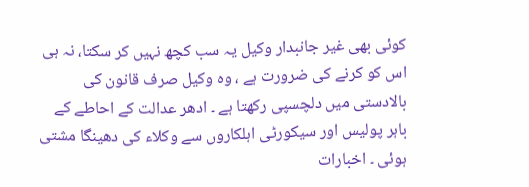کوئی بھی غیر جانبدار وکیل یہ سب کچھ نہیں کر سکتا، نہ ہی اس کو کرنے کی ضرورت ہے ، وہ وکیل صرف قانون کی بالادستی میں دلچسپی رکھتا ہے ۔ ادھر عدالت کے احاطے کے باہر پولیس اور سیکورٹی اہلکاروں سے وکلاء کی دھینگا مشتی ہوئی ۔ اخبارات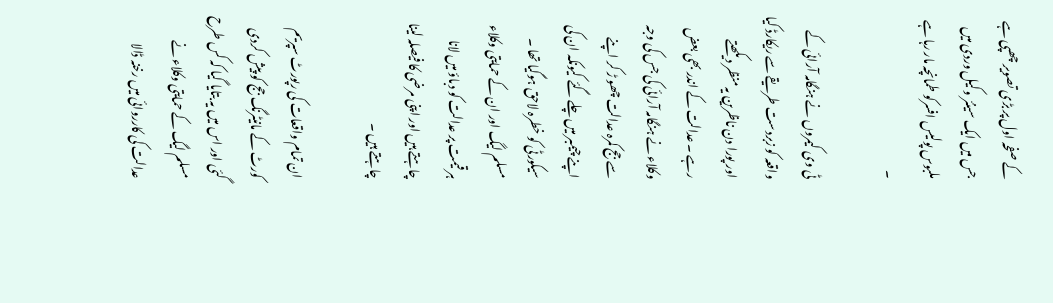کے صفحہ اول پر بڑی تصویر چھپی ہے جس میں ایک سینئر وکیل وردی میں ملبوس پولیس افسرکو طمانچہ مار رہا ہے ۔

ٹی وی کیمروں نے ہنگامہ آرائی کے واقعہ کو زبردست طریقے سے ریکارڈ کیا اور پورا دن ناظرین یہ منظر دیکھتے رہے ۔ عدالت کے اندر بھی بعض وکلاء نے ہنگامہ آرائی کی جس کی وجہ سے جج کمرہ عدالت چھو ڑ کر اپنے اپنے چیمبر میں چلے گئے کیونکہ ان کی سیکورٹی کو خطرہ لاحق ہوگیا تھا ۔ مسلم لیگ اور ان کے حمایتی وکلاء ہر قیمت پر عدالت کو دباؤ میں لانا چاہتے ہیں اور اپنی مرضی کا فیصلہ لینا چاہتے ہیں ۔

ان تمام واقعات کی رپورٹ سپریم کورٹ کے مانیٹرنگ جج کو پیش کردی گئی اور اس میں یہ بتایا گیا کہ کس طرح مسلم لیگ کے حمایتی وکلاء نے عدالت کی کارروائی میں رخنہ ڈالا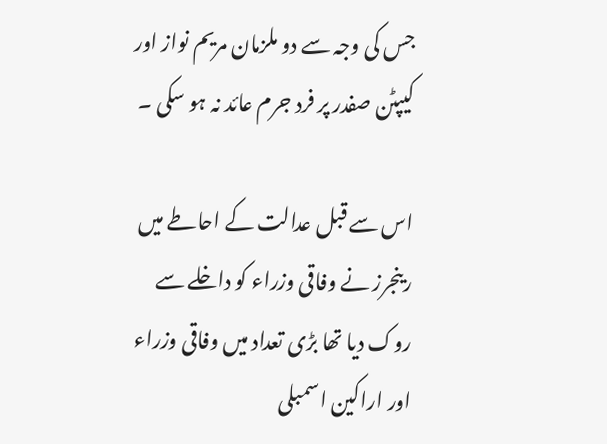جس کی وجہ سے دو ملزمان مریم نواز اور کیپٹن صفدر پر فرد جرم عائد نہ ہو سکی ۔

اس سے قبل عدالت کے احاطے میں رینجرز نے وفاقی وزراء کو داخلے سے روک دیا تھا بڑی تعداد میں وفاقی وزراء اور اراکین اسمبلی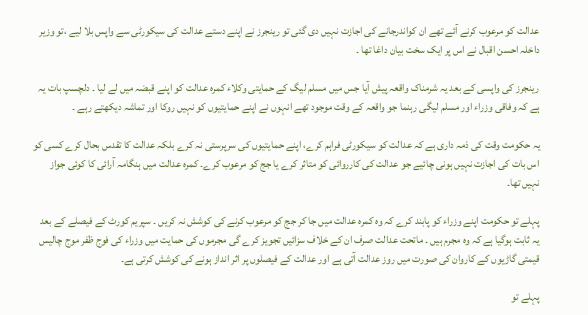عدالت کو مرعوب کرنے آئے تھے ان کواندرجانے کی اجازت نہیں دی گئی تو رینجرز نے اپنے دستے عدالت کی سیکورٹی سے واپس بلا لیے ،تو وزیر داخلہ احسن اقبال نے اس پر ایک سخت بیان داغا تھا ۔

رینجرز کی واپسی کے بعد یہ شرمناک واقعہ پیش آیا جس میں مسلم لیگ کے حمایتی وکلاء کمرہ عدالت کو اپنے قبضہ میں لے لیا ۔ دلچسپ بات یہ ہے کہ وفاقی وزراء اور مسلم لیگی رہنما جو واقعہ کے وقت موجود تھے انہوں نے اپنے حمایتیوں کو نہیں روکا اور تماشہ دیکھتے رہے ۔

یہ حکومت وقت کی ذمہ داری ہے کہ عدالت کو سیکورٹی فراہم کرے، اپنے حمایتیوں کی سرپرستی نہ کرے بلکہ عدالت کا تقدس بحال کرے کسی کو اس بات کی اجازت نہیں ہونی چائیے جو عدالت کی کارروائی کو متاثر کرے یا جج کو مرعوب کرے۔ کمرہ عدالت میں ہنگامہ آرائی کا کوئی جواز نہیں تھا۔

پہلے تو حکومت اپنے وزراء کو پابند کرے کہ وہ کمرہ عدالت میں جا کر جج کو مرعوب کرنے کی کوشش نہ کریں ۔ سپریم کورٹ کے فیصلے کے بعد یہ ثابت ہوگیا ہے کہ وہ مجرم ہیں ۔ ماتحت عدالت صرف ان کے خلاف سزائیں تجویز کرے گی مجرموں کی حمایت میں وزراء کی فوج ظفر موج چالیس قیمتی گاڑیوں کے کاروان کی صورت میں روز عدالت آتی ہے اور عدالت کے فیصلوں پر اثر انداز ہونے کی کوشش کرتی ہے۔

پہلے تو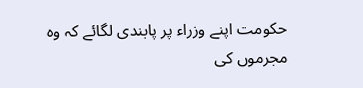حکومت اپنے وزراء پر پابندی لگائے کہ وہ مجرموں کی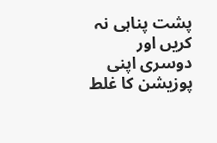پشت پناہی نہ کریں اور دوسری اپنی پوزیشن کا غلط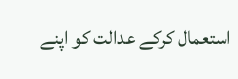استعمال کرکے عدالت کو اپنے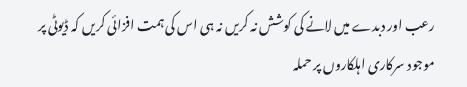رعب اور دبدے میں لانے کی کوشش نہ کریں نہ ہی اس کی ہمت افزائی کریں کہ ڈیوٹی پر موجود سرکاری اہلکاروں پر حملہ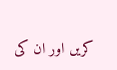کریں اور ان کی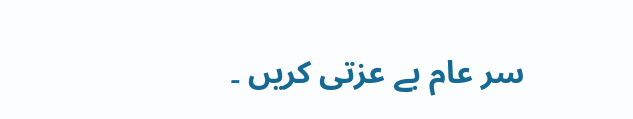سر عام بے عزتی کریں ۔